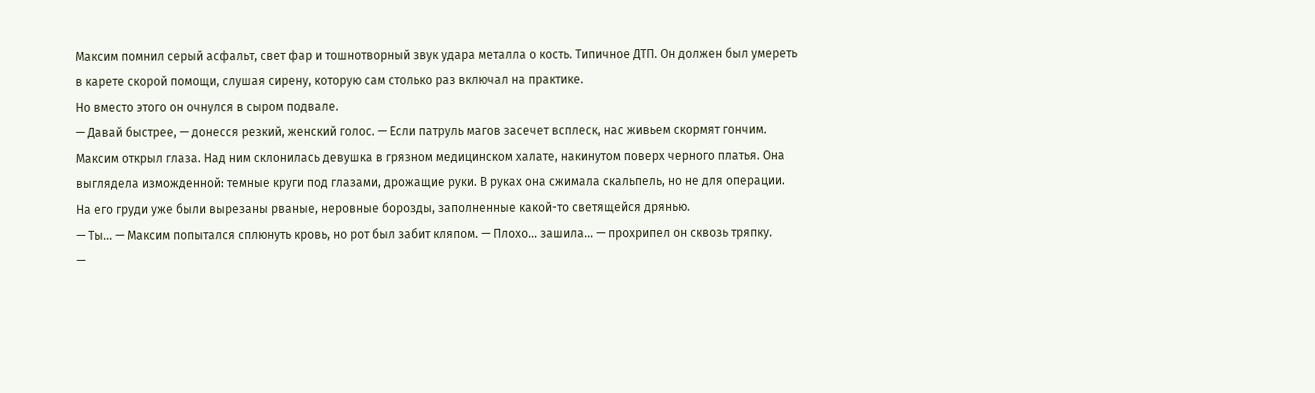Максим помнил серый асфальт, свет фар и тошнотворный звук удара металла о кость. Типичное ДТП. Он должен был умереть в карете скорой помощи, слушая сирену, которую сам столько раз включал на практике.
Но вместо этого он очнулся в сыром подвале.
— Давай быстрее, — донесся резкий, женский голос. — Если патруль магов засечет всплеск, нас живьем скормят гончим.
Максим открыл глаза. Над ним склонилась девушка в грязном медицинском халате, накинутом поверх черного платья. Она выглядела изможденной: темные круги под глазами, дрожащие руки. В руках она сжимала скальпель, но не для операции. На его груди уже были вырезаны рваные, неровные борозды, заполненные какой-то светящейся дрянью.
— Ты... — Максим попытался сплюнуть кровь, но рот был забит кляпом. — Плохо... зашила... — прохрипел он сквозь тряпку.
—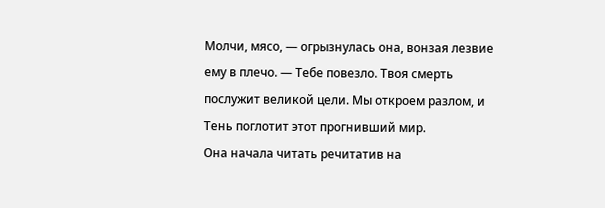Молчи, мясо, — огрызнулась она, вонзая лезвие ему в плечо. — Тебе повезло. Твоя смерть послужит великой цели. Мы откроем разлом, и Тень поглотит этот прогнивший мир.
Она начала читать речитатив на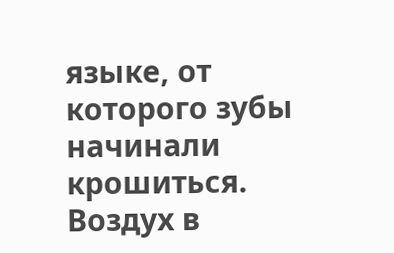языке, от которого зубы начинали крошиться. Воздух в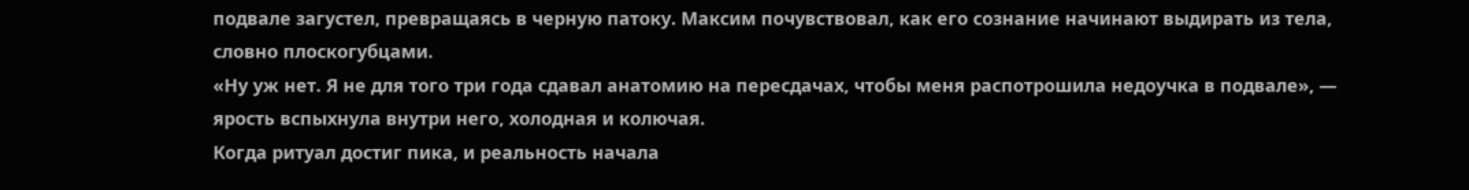подвале загустел, превращаясь в черную патоку. Максим почувствовал, как его сознание начинают выдирать из тела, словно плоскогубцами.
«Ну уж нет. Я не для того три года сдавал анатомию на пересдачах, чтобы меня распотрошила недоучка в подвале», — ярость вспыхнула внутри него, холодная и колючая.
Когда ритуал достиг пика, и реальность начала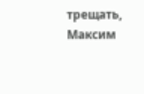трещать, Максим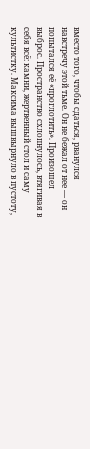вместо того, чтобы сдаться, рванулся навстречу этой тьме. Он не бежал от нее — он попытался её «проглотить». Произошел выброс. Пространство схлопнулось, втягивая в себя всё: камни, жертвенный стол и саму культистку. Максима вышвырнуло в пустоту,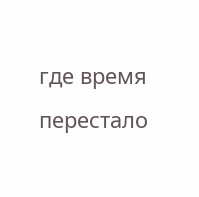где время перестало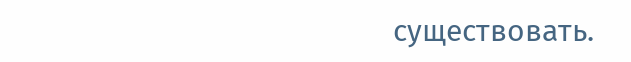существовать.